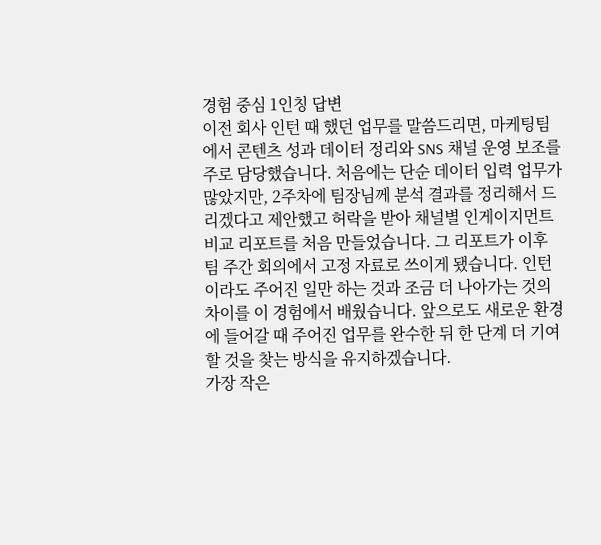경험 중심 1인칭 답변
이전 회사 인턴 때 했던 업무를 말씀드리면, 마케팅팀에서 콘텐츠 성과 데이터 정리와 SNS 채널 운영 보조를 주로 담당했습니다. 처음에는 단순 데이터 입력 업무가 많았지만, 2주차에 팀장님께 분석 결과를 정리해서 드리겠다고 제안했고 허락을 받아 채널별 인게이지먼트 비교 리포트를 처음 만들었습니다. 그 리포트가 이후 팀 주간 회의에서 고정 자료로 쓰이게 됐습니다. 인턴이라도 주어진 일만 하는 것과 조금 더 나아가는 것의 차이를 이 경험에서 배웠습니다. 앞으로도 새로운 환경에 들어갈 때 주어진 업무를 완수한 뒤 한 단계 더 기여할 것을 찾는 방식을 유지하겠습니다.
가장 작은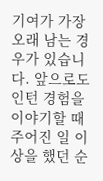기여가 가장 오래 남는 경우가 있습니다. 앞으로도 인턴 경험을 이야기할 때 주어진 일 이상을 했던 순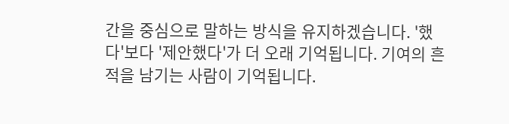간을 중심으로 말하는 방식을 유지하겠습니다. '했다'보다 '제안했다'가 더 오래 기억됩니다. 기여의 흔적을 남기는 사람이 기억됩니다.